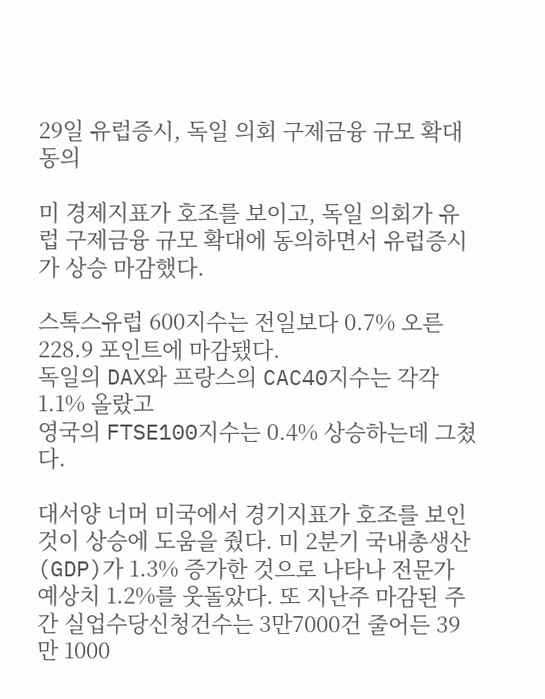29일 유럽증시, 독일 의회 구제금융 규모 확대 동의

미 경제지표가 호조를 보이고, 독일 의회가 유럽 구제금융 규모 확대에 동의하면서 유럽증시가 상승 마감했다.

스톡스유럽 600지수는 전일보다 0.7% 오른 228.9 포인트에 마감됐다.
독일의 DAX와 프랑스의 CAC40지수는 각각 1.1% 올랐고
영국의 FTSE100지수는 0.4% 상승하는데 그쳤다.

대서양 너머 미국에서 경기지표가 호조를 보인 것이 상승에 도움을 줬다. 미 2분기 국내총생산(GDP)가 1.3% 증가한 것으로 나타나 전문가 예상치 1.2%를 웃돌았다. 또 지난주 마감된 주간 실업수당신청건수는 3만7000건 줄어든 39만 1000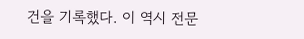건을 기록했다. 이 역시 전문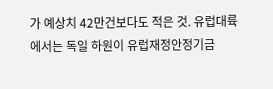가 예상치 42만건보다도 적은 것. 유럽대륙에서는 독일 하원이 유럽재정안정기금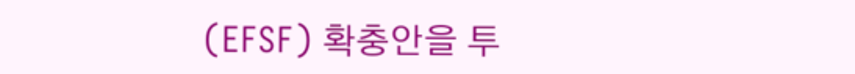(EFSF) 확충안을 투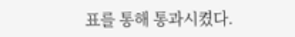표를 통해 통과시켰다.